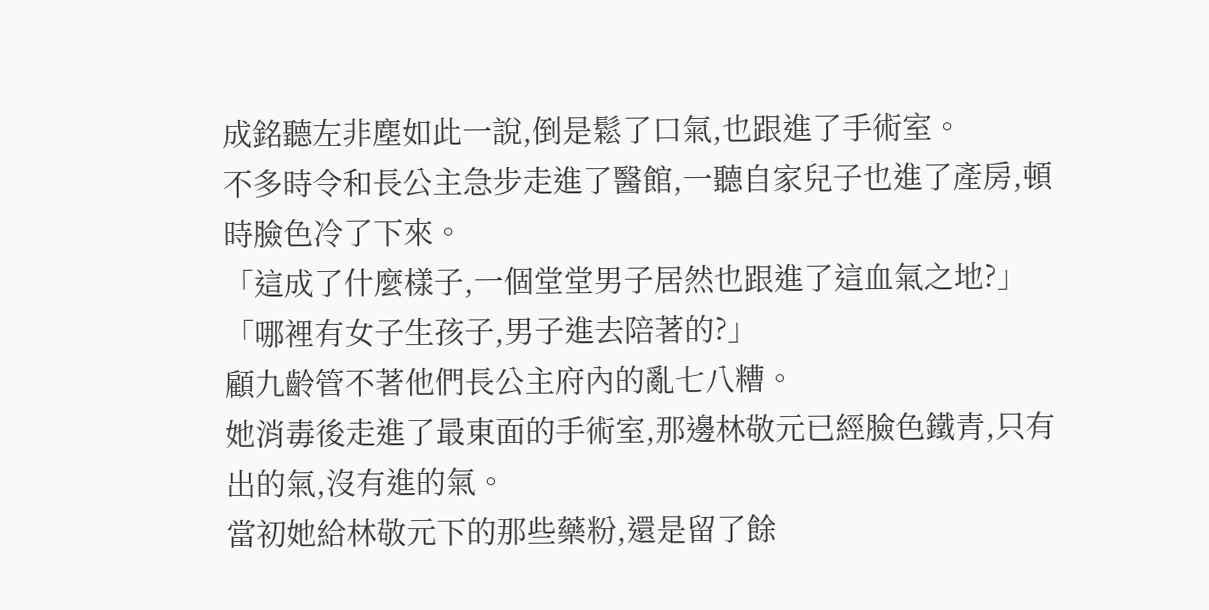成銘聽左非塵如此一說,倒是鬆了口氣,也跟進了手術室。
不多時令和長公主急步走進了醫館,一聽自家兒子也進了產房,頓時臉色冷了下來。
「這成了什麼樣子,一個堂堂男子居然也跟進了這血氣之地?」
「哪裡有女子生孩子,男子進去陪著的?」
顧九齡管不著他們長公主府內的亂七八糟。
她消毒後走進了最東面的手術室,那邊林敬元已經臉色鐵青,只有出的氣,沒有進的氣。
當初她給林敬元下的那些藥粉,還是留了餘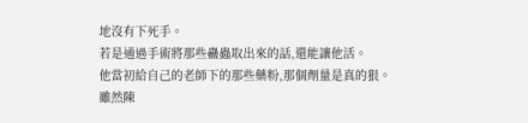地沒有下死手。
若是通過手術將那些蠱蟲取出來的話,還能讓他活。
他當初給自己的老師下的那些藥粉,那個劑量是真的狠。
雖然陳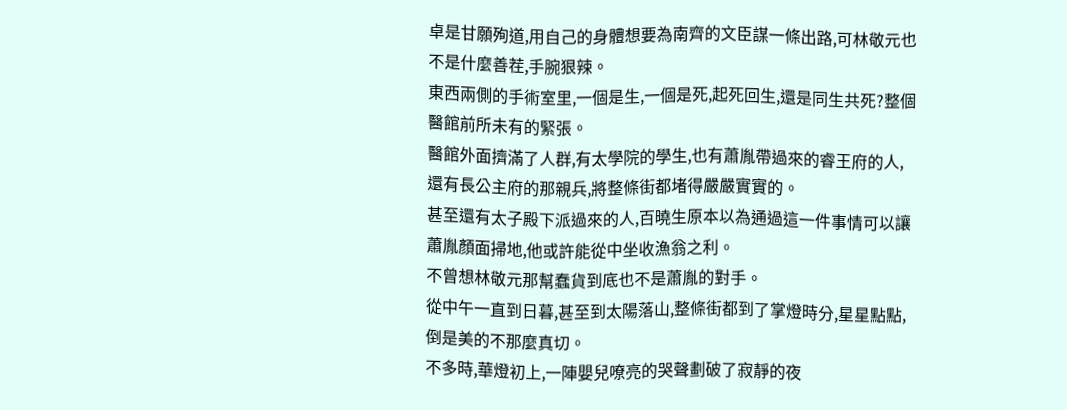卓是甘願殉道,用自己的身體想要為南齊的文臣謀一條出路,可林敬元也不是什麼善茬,手腕狠辣。
東西兩側的手術室里,一個是生,一個是死,起死回生,還是同生共死?整個醫館前所未有的緊張。
醫館外面擠滿了人群,有太學院的學生,也有蕭胤帶過來的睿王府的人,還有長公主府的那親兵,將整條街都堵得嚴嚴實實的。
甚至還有太子殿下派過來的人,百曉生原本以為通過這一件事情可以讓蕭胤顏面掃地,他或許能從中坐收漁翁之利。
不曾想林敬元那幫蠢貨到底也不是蕭胤的對手。
從中午一直到日暮,甚至到太陽落山,整條街都到了掌燈時分,星星點點,倒是美的不那麼真切。
不多時,華燈初上,一陣嬰兒嘹亮的哭聲劃破了寂靜的夜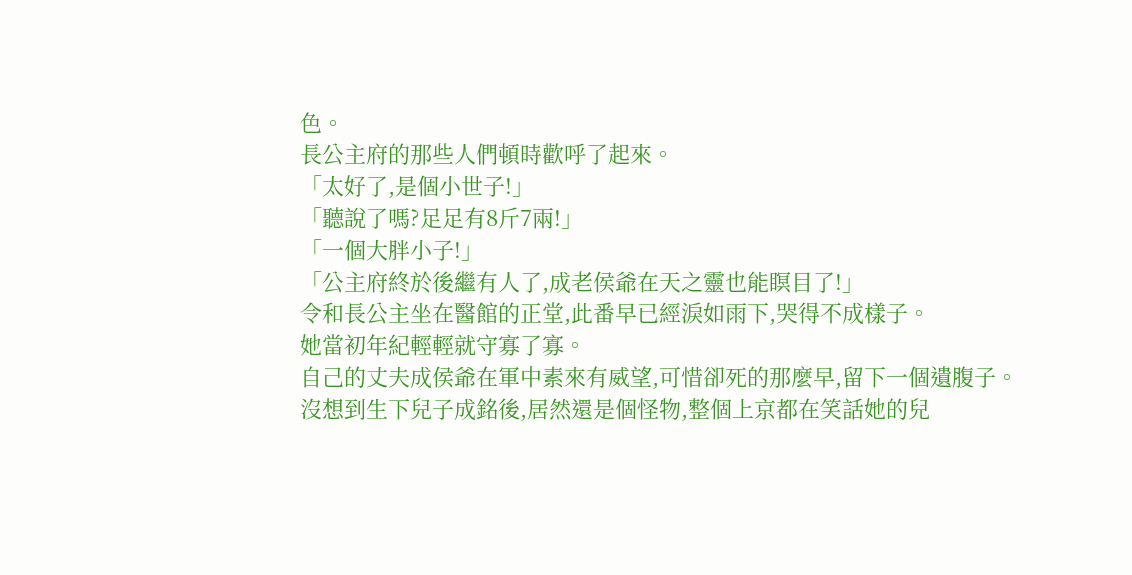色。
長公主府的那些人們頓時歡呼了起來。
「太好了,是個小世子!」
「聽說了嗎?足足有8斤7兩!」
「一個大胖小子!」
「公主府終於後繼有人了,成老侯爺在天之靈也能瞑目了!」
令和長公主坐在醫館的正堂,此番早已經淚如雨下,哭得不成樣子。
她當初年紀輕輕就守寡了寡。
自己的丈夫成侯爺在軍中素來有威望,可惜卻死的那麼早,留下一個遺腹子。
沒想到生下兒子成銘後,居然還是個怪物,整個上京都在笑話她的兒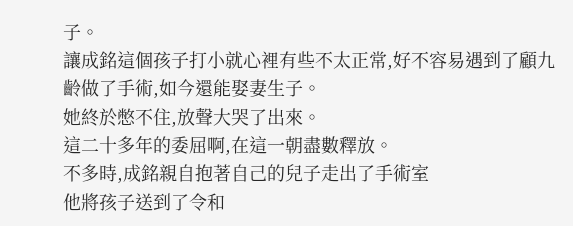子。
讓成銘這個孩子打小就心裡有些不太正常,好不容易遇到了顧九齡做了手術,如今還能娶妻生子。
她終於憋不住,放聲大哭了出來。
這二十多年的委屈啊,在這一朝盡數釋放。
不多時,成銘親自抱著自己的兒子走出了手術室
他將孩子送到了令和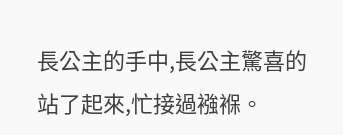長公主的手中,長公主驚喜的站了起來,忙接過襁褓。